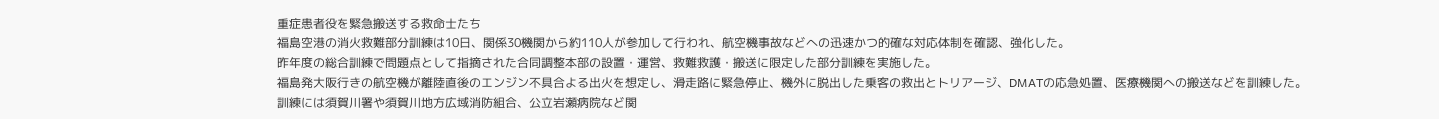重症患者役を緊急搬送する救命士たち
福島空港の消火救難部分訓練は10日、関係30機関から約110人が参加して行われ、航空機事故などへの迅速かつ的確な対応体制を確認、強化した。
昨年度の総合訓練で問題点として指摘された合同調整本部の設置・運営、救難救護・搬送に限定した部分訓練を実施した。
福島発大阪行きの航空機が離陸直後のエンジン不具合よる出火を想定し、滑走路に緊急停止、機外に脱出した乗客の救出とトリアージ、DMATの応急処置、医療機関への搬送などを訓練した。
訓練には須賀川署や須賀川地方広域消防組合、公立岩瀬病院など関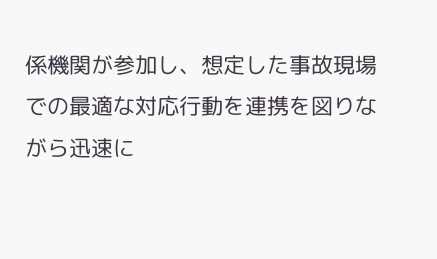係機関が参加し、想定した事故現場での最適な対応行動を連携を図りながら迅速に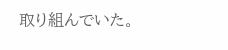取り組んでいた。